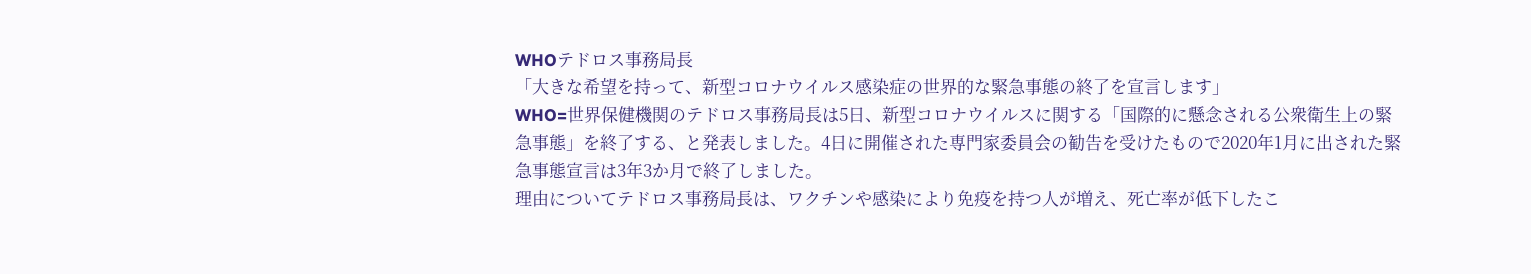WHOテドロス事務局長
「大きな希望を持って、新型コロナウイルス感染症の世界的な緊急事態の終了を宣言します」
WHO=世界保健機関のテドロス事務局長は5日、新型コロナウイルスに関する「国際的に懸念される公衆衛生上の緊急事態」を終了する、と発表しました。4日に開催された専門家委員会の勧告を受けたもので2020年1月に出された緊急事態宣言は3年3か月で終了しました。
理由についてテドロス事務局長は、ワクチンや感染により免疫を持つ人が増え、死亡率が低下したこ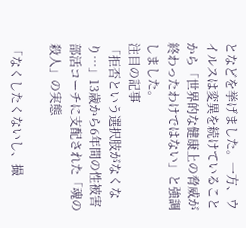となどを挙げました。一方、ウイルスは変異を続けていることから「世界的な健康上の脅威が終わったわけではない」と強調しました。
注目の記事
「拒否という選択肢がなくなり…」13歳から6年間の性被害 部活コーチに支配された「魂の殺人」の実態

「なくしたくないし、撮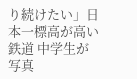り続けたい」日本一標高が高い鉄道 中学生が写真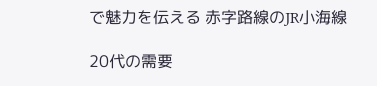で魅力を伝える 赤字路線のJR小海線

20代の需要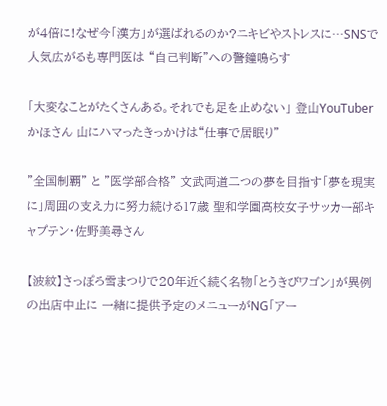が4倍に!なぜ今「漢方」が選ばれるのか?ニキビやストレスに…SNSで人気広がるも専門医は “自己判断”への警鐘鳴らす

「大変なことがたくさんある。それでも足を止めない」 登山YouTuber かほさん 山にハマったきっかけは“仕事で居眠り”

"全国制覇” と "医学部合格" 文武両道二つの夢を目指す「夢を現実に」周囲の支え力に努力続ける17歳 聖和学園高校女子サッカー部キャプテン・佐野美尋さん

【波紋】さっぽろ雪まつりで20年近く続く名物「とうきびワゴン」が異例の出店中止に 一緒に提供予定のメニューがNG「アー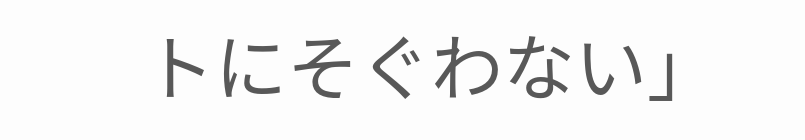トにそぐわない」